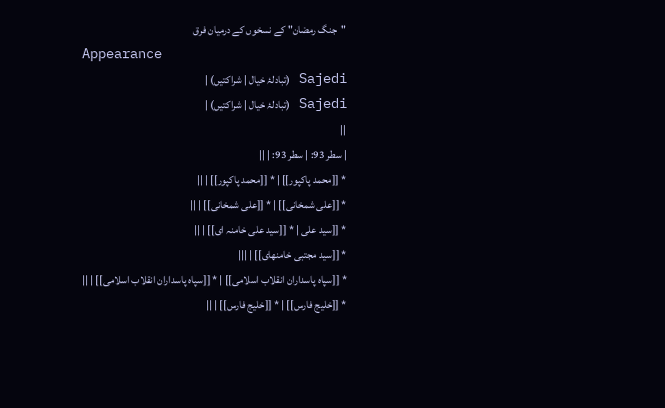"جنگ رمضان" کے نسخوں کے درمیان فرق
Appearance
Sajedi (تبادلۂ خیال | شراکتیں) |
Sajedi (تبادلۂ خیال | شراکتیں) |
||
| سطر 93: | سطر 93: | ||
* [[محمد پاکپور]] | * [[محمد پاکپور]] | ||
* [[علی شمخانی]] | * [[علی شمخانی]] | ||
* [[سید علی | * [[سید علی خامنہ ای]] | ||
* [[سید مجتبی خامنهای]] | |||
* [[سپاہ پاسداران انقلاب اسلامی]] | * [[سپاہ پاسداران انقلاب اسلامی]] | ||
* [[خلیج فارس]] | * [[خلیج فارس]] | ||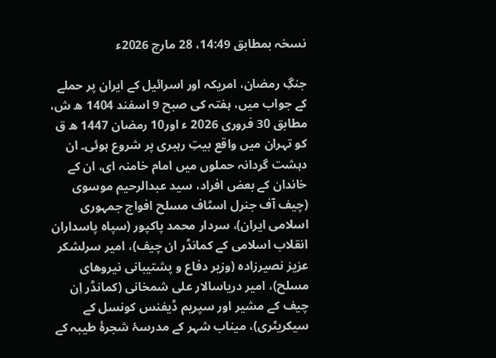نسخہ بمطابق 14:49، 28 مارچ 2026ء

جنگِ رمضان، امریکہ اور اسرائیل کے ایران پر حملے کے جواب میں، ہفتہ کی صبح 9 اسفند 1404 ھ ش، مطابق 30 فروری 2026 ء اور10 رمضان 1447 ھ ق کو تہران میں واقع بیتِ رہبری پر شروع ہوئی۔ ان دہشت گردانہ حملوں میں امام خامنہ ای، ان کے خاندان کے بعض افراد، سید عبدالرحیم موسوی (چیف آف جنرل اسٹاف مسلح افواج جمہوری اسلامی ایران)، سردار محمد پاکپور (سپاہ پاسداران انقلاب اسلامی کے کمانڈر ان چیف)، امیر سرلشکر عزیز نصیرزادہ (وزیر دفاع و پشتیبانی نیروهای مسلح)، امیر دریاسالار علی شمخانی (کمانڈر اِن چیف کے مشیر اور سپریم ڈیفنس کونسل کے سیکریٹری)، میناب شہر کے مدرسۂ شجرۂ طیبہ کے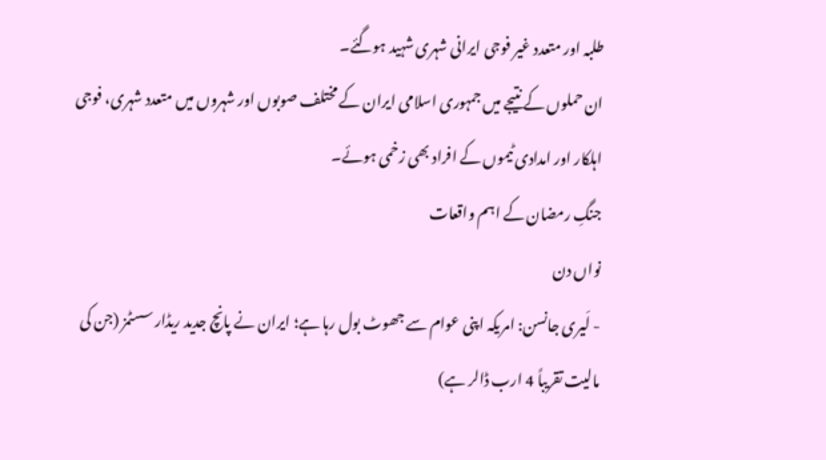طلبہ اور متعدد غیر فوجی ایرانی شہری شہید ہوگئے۔
ان حملوں کے نتیجے میں جمہوری اسلامی ایران کے مختلف صوبوں اور شہروں میں متعدد شہری، فوجی اہلکار اور امدادی ٹیموں کے افراد بھی زخمی ہوئے۔
جنگِ رمضان کے اہم واقعات
نواں دن
- لَیری جانسن: امریکہ اپنی عوام سے جھوٹ بول رہا ہے؛ ایران نے پانچ جدید ریڈار سسٹمز (جن کی مالیت تقریباً 4 ارب ڈالر ہے)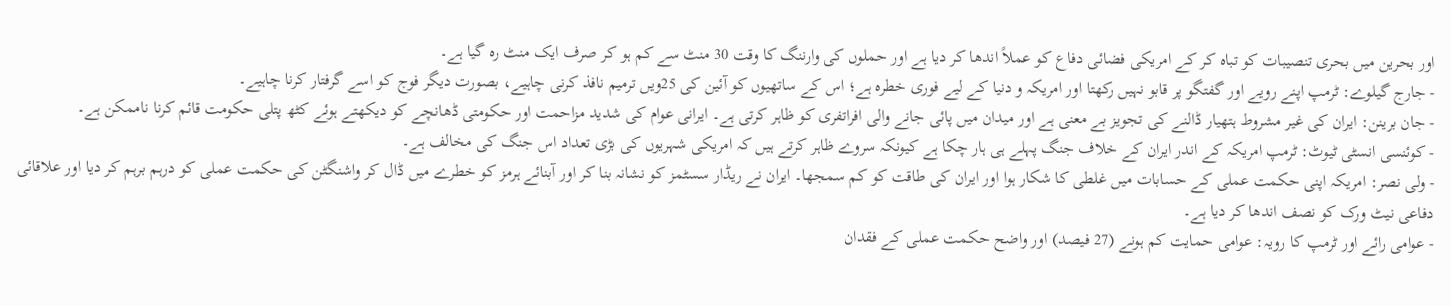اور بحرین میں بحری تنصیبات کو تباہ کر کے امریکی فضائی دفاع کو عملاً اندھا کر دیا ہے اور حملوں کی وارننگ کا وقت 30 منٹ سے کم ہو کر صرف ایک منٹ رہ گیا ہے۔
- جارج گیلوے: ٹرمپ اپنے رویے اور گفتگو پر قابو نہیں رکھتا اور امریکہ و دنیا کے لیے فوری خطرہ ہے؛ اس کے ساتھیوں کو آئین کی 25ویں ترمیم نافذ کرنی چاہیے، بصورت دیگر فوج کو اسے گرفتار کرنا چاہیے۔
- جان برینن: ایران کی غیر مشروط ہتھیار ڈالنے کی تجویز بے معنی ہے اور میدان میں پائی جانے والی افراتفری کو ظاہر کرتی ہے۔ ایرانی عوام کی شدید مزاحمت اور حکومتی ڈھانچے کو دیکھتے ہوئے کٹھ پتلی حکومت قائم کرنا ناممکن ہے۔
- کوئنسی انسٹی ٹیوٹ: ٹرمپ امریکہ کے اندر ایران کے خلاف جنگ پہلے ہی ہار چکا ہے کیونکہ سروے ظاہر کرتے ہیں کہ امریکی شہریوں کی بڑی تعداد اس جنگ کی مخالف ہے۔
- ولی نصر: امریکہ اپنی حکمت عملی کے حسابات میں غلطی کا شکار ہوا اور ایران کی طاقت کو کم سمجھا۔ ایران نے ریڈار سسٹمز کو نشانہ بنا کر اور آبنائے ہرمز کو خطرے میں ڈال کر واشنگٹن کی حکمت عملی کو درہم برہم کر دیا اور علاقائی دفاعی نیٹ ورک کو نصف اندھا کر دیا ہے۔
- عوامی رائے اور ٹرمپ کا رویہ: عوامی حمایت کم ہونے (27 فیصد) اور واضح حکمت عملی کے فقدان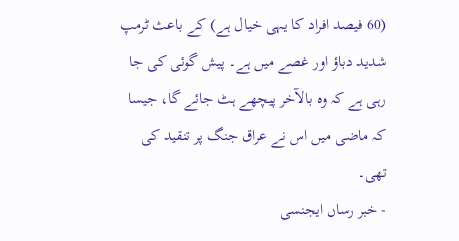(60 فیصد افراد کا یہی خیال ہے) کے باعث ٹرمپ شدید دباؤ اور غصے میں ہے۔ پیش گوئی کی جا رہی ہے کہ وہ بالآخر پیچھے ہٹ جائے گا، جیسا کہ ماضی میں اس نے عراق جنگ پر تنقید کی تھی۔
- خبر رساں ایجنسی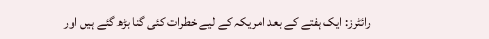رائٹرز: ایک ہفتے کے بعد امریکہ کے لیے خطرات کئی گنا بڑھ گئے ہیں اور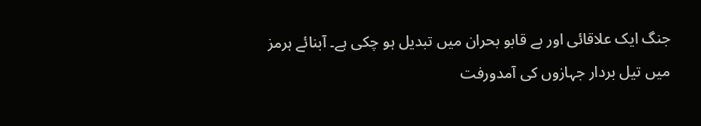جنگ ایک علاقائی اور بے قابو بحران میں تبدیل ہو چکی ہے۔ آبنائے ہرمز میں تیل بردار جہازوں کی آمدورفت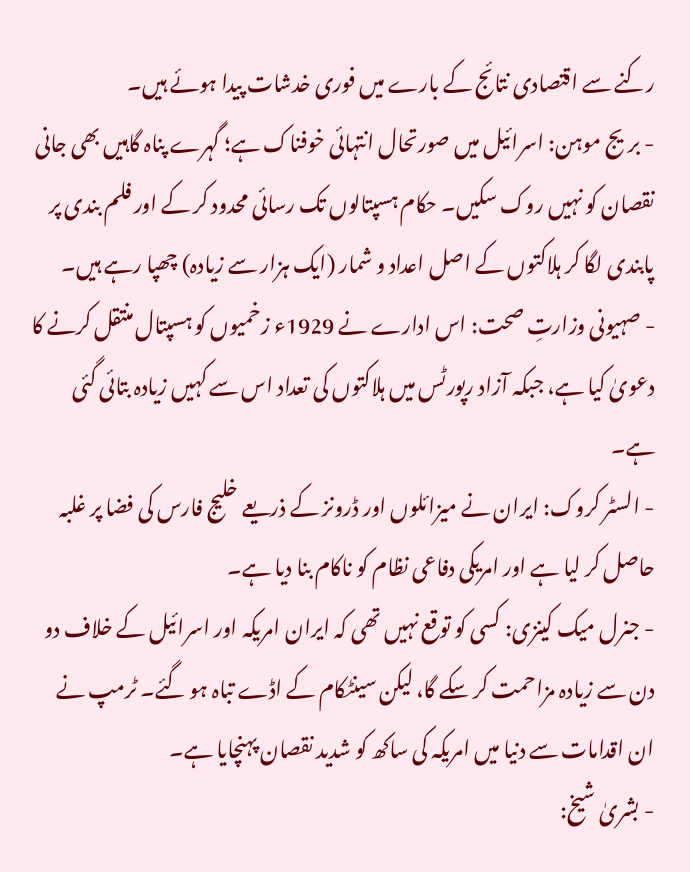رکنے سے اقتصادی نتائج کے بارے میں فوری خدشات پیدا ہوئے ہیں۔
- بریج موہن: اسرائیل میں صورتحال انتہائی خوفناک ہے؛ گہرے پناہ گاہیں بھی جانی نقصان کو نہیں روک سکیں۔ حکام ہسپتالوں تک رسائی محدود کر کے اور فلم بندی پر پابندی لگا کر ہلاکتوں کے اصل اعداد و شمار (ایک ہزار سے زیادہ) چھپا رہے ہیں۔
- صہیونی وزارتِ صحت: اس ادارے نے 1929ء زخمیوں کو ہسپتال منتقل کرنے کا دعویٰ کیا ہے، جبکہ آزاد رپورٹس میں ہلاکتوں کی تعداد اس سے کہیں زیادہ بتائی گئی ہے۔
- السٹر کروک: ایران نے میزائلوں اور ڈرونز کے ذریعے خلیج فارس کی فضا پر غلبہ حاصل کر لیا ہے اور امریکی دفاعی نظام کو ناکام بنا دیا ہے۔
- جنرل میک کینزی: کسی کو توقع نہیں تھی کہ ایران امریکہ اور اسرائیل کے خلاف دو دن سے زیادہ مزاحمت کر سکے گا، لیکن سینٹکام کے اڈے تباہ ہو گئے۔ ٹرمپ نے ان اقدامات سے دنیا میں امریکہ کی ساکھ کو شدید نقصان پہنچایا ہے۔
- بشریٰ شیخ: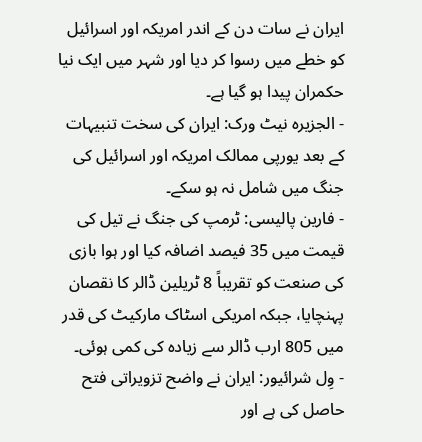ایران نے سات دن کے اندر امریکہ اور اسرائیل کو خطے میں رسوا کر دیا اور شہر میں ایک نیا حکمران پیدا ہو گیا ہے۔
- الجزیرہ نیٹ ورک: ایران کی سخت تنبیہات کے بعد یورپی ممالک امریکہ اور اسرائیل کی جنگ میں شامل نہ ہو سکے۔
- فارین پالیسی: ٹرمپ کی جنگ نے تیل کی قیمت میں 35 فیصد اضافہ کیا اور ہوا بازی کی صنعت کو تقریباً 8 ٹریلین ڈالر کا نقصان پہنچایا، جبکہ امریکی اسٹاک مارکیٹ کی قدر میں 805 ارب ڈالر سے زیادہ کی کمی ہوئی۔
- وِل شرائیور: ایران نے واضح تزویراتی فتح حاصل کی ہے اور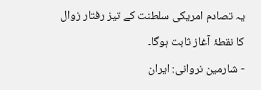یہ تصادم امریکی سلطنت کے تیز رفتار زوال کا نقطۂ آغاز ثابت ہوگا۔
- شارمین نروانی: ایران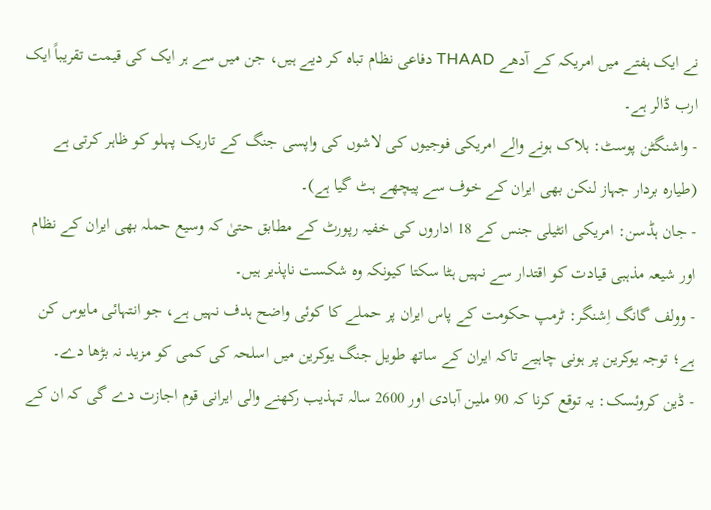نے ایک ہفتے میں امریکہ کے آدھے THAAD دفاعی نظام تباہ کر دیے ہیں، جن میں سے ہر ایک کی قیمت تقریباً ایک ارب ڈالر ہے۔
- واشنگٹن پوسٹ: ہلاک ہونے والے امریکی فوجیوں کی لاشوں کی واپسی جنگ کے تاریک پہلو کو ظاہر کرتی ہے (طیارہ بردار جہاز لنکن بھی ایران کے خوف سے پیچھے ہٹ گیا ہے)۔
- جان ہڈسن: امریکی انٹیلی جنس کے 18 اداروں کی خفیہ رپورٹ کے مطابق حتیٰ کہ وسیع حملہ بھی ایران کے نظام اور شیعہ مذہبی قیادت کو اقتدار سے نہیں ہٹا سکتا کیونکہ وہ شکست ناپذیر ہیں۔
- وولف گانگ اِشنگر: ٹرمپ حکومت کے پاس ایران پر حملے کا کوئی واضح ہدف نہیں ہے، جو انتہائی مایوس کن ہے؛ توجہ یوکرین پر ہونی چاہیے تاکہ ایران کے ساتھ طویل جنگ یوکرین میں اسلحہ کی کمی کو مزید نہ بڑھا دے۔
- ڈین کروئسک: یہ توقع کرنا کہ 90 ملین آبادی اور 2600 سالہ تہذیب رکھنے والی ایرانی قوم اجازت دے گی کہ ان کے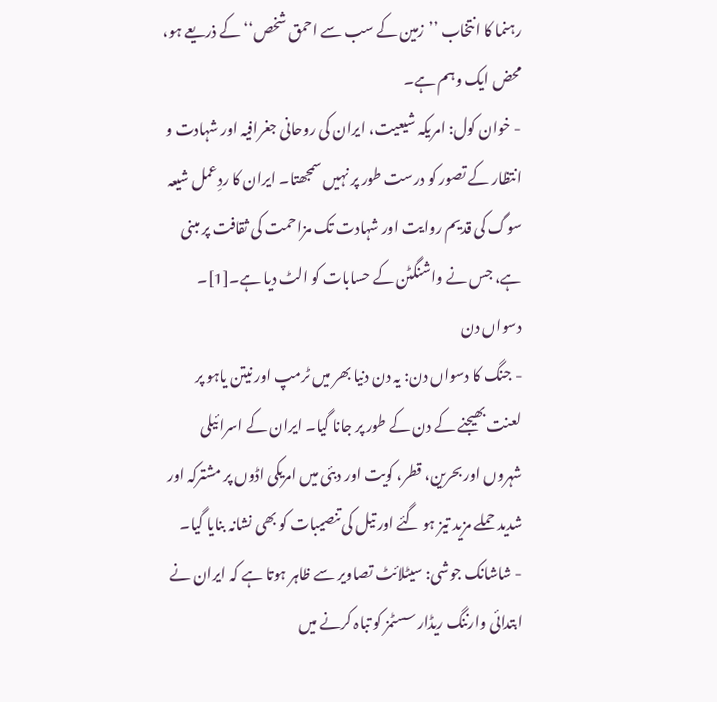رہنما کا انتخاب ’’زمین کے سب سے احمق شخص‘‘ کے ذریعے ہو، محض ایک وہم ہے۔
- خوان کول: امریکہ شیعیت، ایران کی روحانی جغرافیہ اور شہادت و انتظار کے تصور کو درست طور پر نہیں سمجھتا۔ ایران کا ردِعمل شیعہ سوگ کی قدیم روایت اور شہادت تک مزاحمت کی ثقافت پر مبنی ہے، جس نے واشنگٹن کے حسابات کو الٹ دیا ہے۔[1]۔
دسواں دن
- جنگ کا دسواں دن: یہ دن دنیا بھر میں ٹرمپ اور نیتن یاہو پر لعنت بھیجنے کے دن کے طور پر جانا گیا۔ ایران کے اسرائیلی شہروں اور بحرین، قطر، کویت اور دبئی میں امریکی اڈوں پر مشترکہ اور شدید حملے مزید تیز ہو گئے اور تیل کی تنصیبات کو بھی نشانہ بنایا گیا۔
- شاشانک جوشی: سیٹلائٹ تصاویر سے ظاہر ہوتا ہے کہ ایران نے ابتدائی وارننگ ریڈار سسٹمز کو تباہ کرنے میں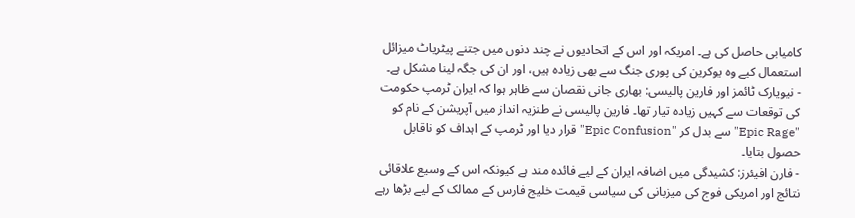کامیابی حاصل کی ہے۔ امریکہ اور اس کے اتحادیوں نے چند دنوں میں جتنے پیٹریاٹ میزائل استعمال کیے وہ یوکرین کی پوری جنگ سے بھی زیادہ ہیں، اور ان کی جگہ لینا مشکل ہے۔
- نیویارک ٹائمز اور فارین پالیسی: بھاری جانی نقصان سے ظاہر ہوا کہ ایران ٹرمپ حکومت کی توقعات سے کہیں زیادہ تیار تھا۔ فارین پالیسی نے طنزیہ انداز میں آپریشن کے نام کو "Epic Rage" سے بدل کر "Epic Confusion" قرار دیا اور ٹرمپ کے اہداف کو ناقابل حصول بتایا۔
- فارن افیئرز: کشیدگی میں اضافہ ایران کے لیے فائدہ مند ہے کیونکہ اس کے وسیع علاقائی نتائج اور امریکی فوج کی میزبانی کی سیاسی قیمت خلیج فارس کے ممالک کے لیے بڑھا رہے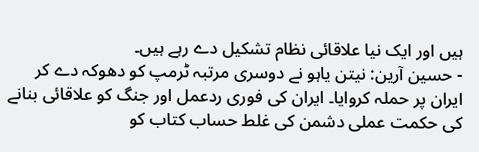ہیں اور ایک نیا علاقائی نظام تشکیل دے رہے ہیں۔
- حسین آرین: نیتن یاہو نے دوسری مرتبہ ٹرمپ کو دھوکہ دے کر ایران پر حملہ کروایا۔ ایران کی فوری ردعمل اور جنگ کو علاقائی بنانے کی حکمت عملی دشمن کی غلط حساب کتاب کو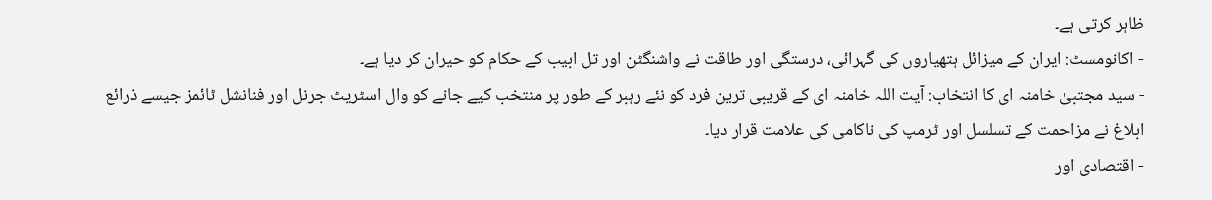ظاہر کرتی ہے۔
- اکانومسٹ: ایران کے میزائل ہتھیاروں کی گہرائی، درستگی اور طاقت نے واشنگٹن اور تل ابیب کے حکام کو حیران کر دیا ہے۔
- سید مجتبیٰ خامنہ ای کا انتخاب: آیت اللہ خامنہ ای کے قریبی ترین فرد کو نئے رہبر کے طور پر منتخب کیے جانے کو وال اسٹریٹ جرنل اور فنانشل ٹائمز جیسے ذرائع ابلاغ نے مزاحمت کے تسلسل اور ٹرمپ کی ناکامی کی علامت قرار دیا۔
- اقتصادی اور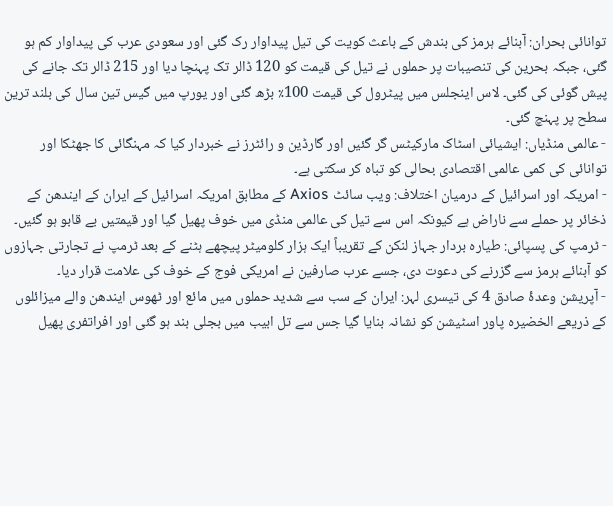توانائی بحران: آبنائے ہرمز کی بندش کے باعث کویت کی تیل پیداوار رک گئی اور سعودی عرب کی پیداوار کم ہو گئی، جبکہ بحرین کی تنصیبات پر حملوں نے تیل کی قیمت کو 120 ڈالر تک پہنچا دیا اور 215 ڈالر تک جانے کی پیش گوئی کی گئی۔ لاس اینجلس میں پیٹرول کی قیمت 100٪ بڑھ گئی اور یورپ میں گیس تین سال کی بلند ترین سطح پر پہنچ گئی۔
- عالمی منڈیاں: ایشیائی اسٹاک مارکیٹس گر گئیں اور گارڈین و رائٹرز نے خبردار کیا کہ مہنگائی کا جھٹکا اور توانائی کی کمی عالمی اقتصادی بحالی کو تباہ کر سکتی ہے۔
- امریکہ اور اسرائیل کے درمیان اختلاف: ویب سائٹ Axios کے مطابق امریکہ اسرائیل کے ایران کے ایندھن کے ذخائر پر حملے سے ناراض ہے کیونکہ اس سے تیل کی عالمی منڈی میں خوف پھیل گیا اور قیمتیں بے قابو ہو گئیں۔
- ٹرمپ کی پسپائی: طیارہ بردار جہاز لنکن کے تقریباً ایک ہزار کلومیٹر پیچھے ہٹنے کے بعد ٹرمپ نے تجارتی جہازوں کو آبنائے ہرمز سے گزرنے کی دعوت دی، جسے عرب صارفین نے امریکی فوج کے خوف کی علامت قرار دیا۔
- آپریشن وعدۂ صادق 4 کی تیسری لہر: ایران کے سب سے شدید حملوں میں مائع اور ٹھوس ایندھن والے میزائلوں کے ذریعے الخضیرہ پاور اسٹیشن کو نشانہ بنایا گیا جس سے تل ابیب میں بجلی بند ہو گئی اور افراتفری پھیل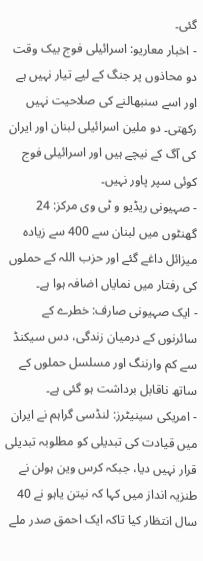گئی۔
- اخبار معاریو: اسرائیلی فوج بیک وقت دو محاذوں پر جنگ کے لیے تیار نہیں ہے اور اسے سنبھالنے کی صلاحیت نہیں رکھتی۔ دو ملین اسرائیلی لبنان اور ایران کی آگ کے نیچے ہیں اور اسرائیلی فوج کوئی سپر پاور نہیں۔
- صہیونی ریڈیو و ٹی وی مرکز: 24 گھنٹوں میں لبنان سے 400 سے زیادہ میزائل داغے گئے اور حزب اللہ کے حملوں کی رفتار میں نمایاں اضافہ ہوا ہے۔
- ایک صہیونی صارف: خطرے کے سائرنوں کے درمیان زندگی، دس سیکنڈ سے کم وارننگ اور مسلسل حملوں کے ساتھ ناقابل برداشت ہو گئی ہے۔
- امریکی سینیٹرز: لنڈسی گراہم نے ایران میں قیادت کی تبدیلی کو مطلوبہ تبدیلی قرار نہیں دیا، جبکہ کرس وین ہولن نے طنزیہ انداز میں کہا کہ نیتن یاہو نے 40 سال انتظار کیا تاکہ ایک احمق صدر ملے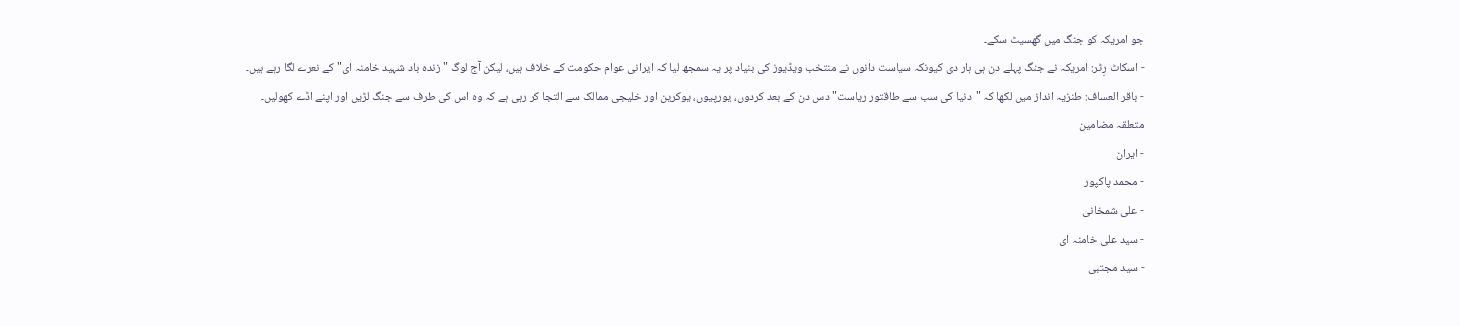جو امریکہ کو جنگ میں گھسیٹ سکے۔
- اسکاٹ رِٹر: امریکہ نے جنگ پہلے دن ہی ہار دی کیونکہ سیاست دانوں نے منتخب ویڈیوز کی بنیاد پر یہ سمجھ لیا کہ ایرانی عوام حکومت کے خلاف ہیں، لیکن آج لوگ "زندہ باد شہید خامنہ ای" کے نعرے لگا رہے ہیں۔
- باقر العساف: طنزیہ انداز میں لکھا کہ "دنیا کی سب سے طاقتور ریاست" دس دن کے بعد کردوں، یورپیوں، یوکرین اور خلیجی ممالک سے التجا کر رہی ہے کہ وہ اس کی طرف سے جنگ لڑیں اور اپنے اڈے کھولیں۔
متعلقہ مضامین
- ایران
- محمد پاکپور
- علی شمخانی
- سید علی خامنہ ای
- سید مجتبی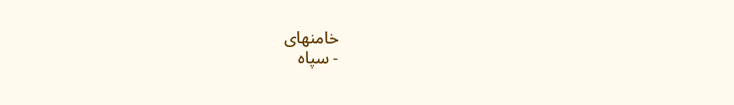خامنهای
- سپاہ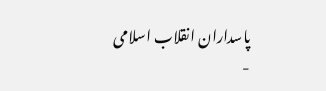پاسداران انقلاب اسلامی
-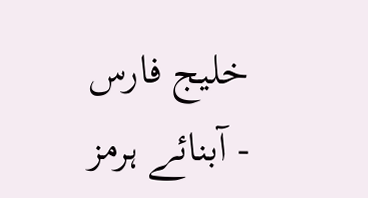خلیج فارس
- آبنائے ہرمز